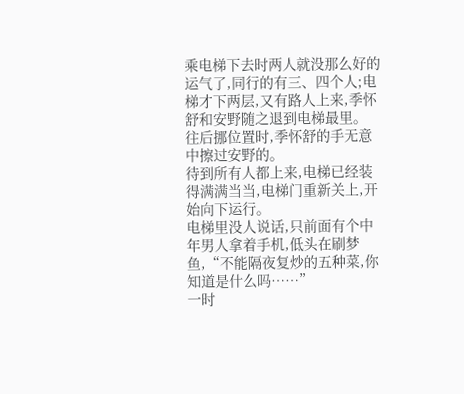乘电梯下去时两人就没那么好的运气了,同行的有三、四个人;电梯才下两层,又有路人上来,季怀舒和安野随之退到电梯最里。
往后挪位置时,季怀舒的手无意中擦过安野的。
待到所有人都上来,电梯已经装得满满当当,电梯门重新关上,开始向下运行。
电梯里没人说话,只前面有个中年男人拿着手机,低头在刷梦鱼,“不能隔夜复炒的五种菜,你知道是什么吗……”
一时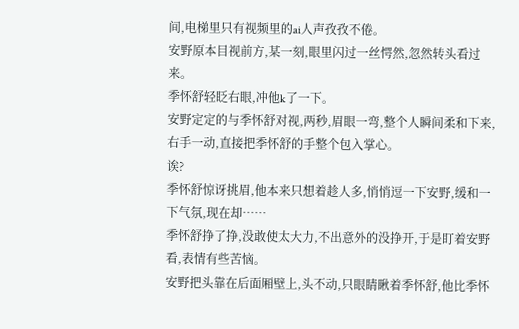间,电梯里只有视频里的ai人声孜孜不倦。
安野原本目视前方,某一刻,眼里闪过一丝愕然,忽然转头看过来。
季怀舒轻眨右眼,冲他k了一下。
安野定定的与季怀舒对视,两秒,眉眼一弯,整个人瞬间柔和下来,右手一动,直接把季怀舒的手整个包入掌心。
诶?
季怀舒惊讶挑眉,他本来只想着趁人多,悄悄逗一下安野,缓和一下气氛,现在却……
季怀舒挣了挣,没敢使太大力,不出意外的没挣开,于是盯着安野看,表情有些苦恼。
安野把头靠在后面厢壁上,头不动,只眼睛瞅着季怀舒,他比季怀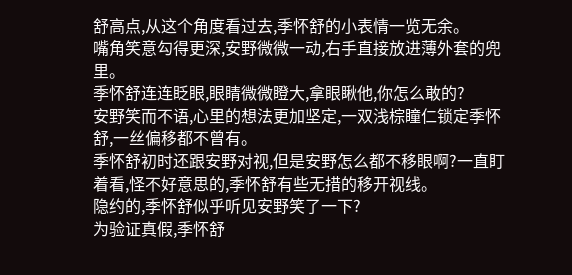舒高点,从这个角度看过去,季怀舒的小表情一览无余。
嘴角笑意勾得更深,安野微微一动,右手直接放进薄外套的兜里。
季怀舒连连眨眼,眼睛微微瞪大,拿眼瞅他,你怎么敢的?
安野笑而不语,心里的想法更加坚定,一双浅棕瞳仁锁定季怀舒,一丝偏移都不曾有。
季怀舒初时还跟安野对视,但是安野怎么都不移眼啊?一直盯着看,怪不好意思的,季怀舒有些无措的移开视线。
隐约的,季怀舒似乎听见安野笑了一下?
为验证真假,季怀舒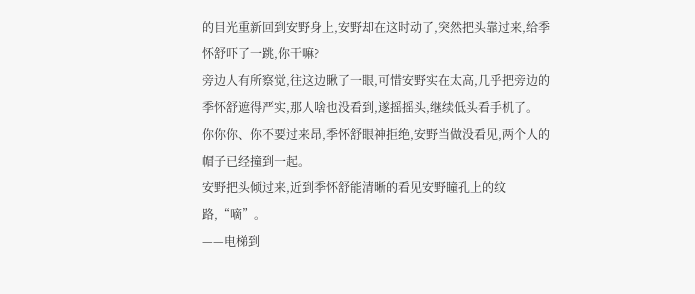的目光重新回到安野身上,安野却在这时动了,突然把头靠过来,给季怀舒吓了一跳,你干嘛?
旁边人有所察觉,往这边瞅了一眼,可惜安野实在太高,几乎把旁边的季怀舒遮得严实,那人啥也没看到,遂摇摇头,继续低头看手机了。
你你你、你不要过来昂,季怀舒眼神拒绝,安野当做没看见,两个人的帽子已经撞到一起。
安野把头倾过来,近到季怀舒能清晰的看见安野瞳孔上的纹路,“嘀”。
——电梯到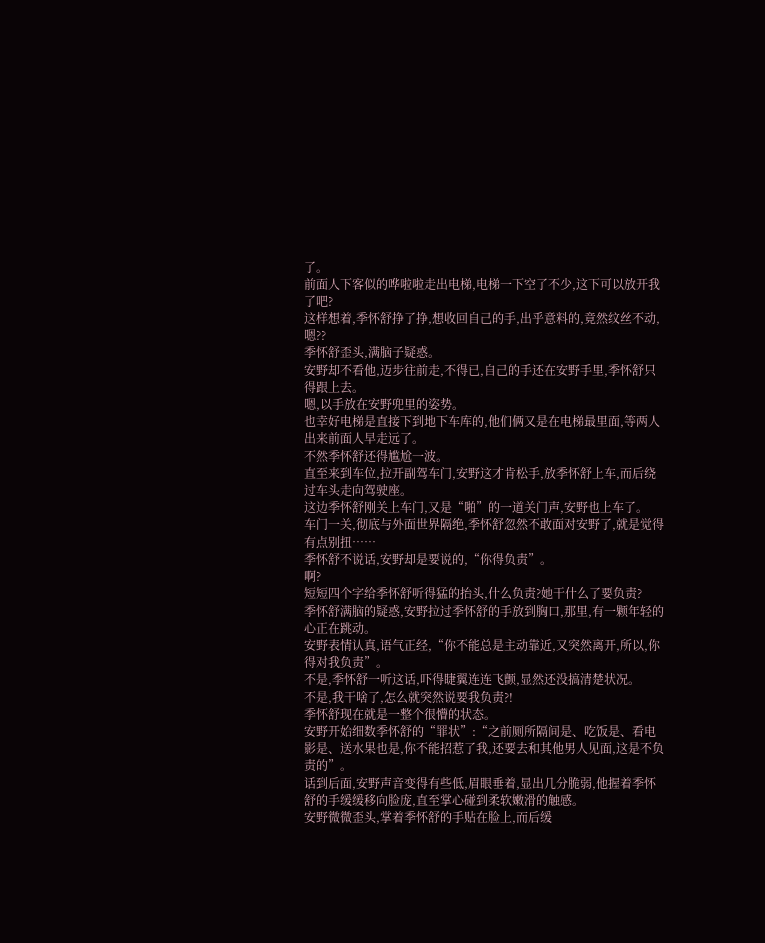了。
前面人下客似的哗啦啦走出电梯,电梯一下空了不少,这下可以放开我了吧?
这样想着,季怀舒挣了挣,想收回自己的手,出乎意料的,竟然纹丝不动,嗯??
季怀舒歪头,满脑子疑惑。
安野却不看他,迈步往前走,不得已,自己的手还在安野手里,季怀舒只得跟上去。
嗯,以手放在安野兜里的姿势。
也幸好电梯是直接下到地下车库的,他们俩又是在电梯最里面,等两人出来前面人早走远了。
不然季怀舒还得尴尬一波。
直至来到车位,拉开副驾车门,安野这才肯松手,放季怀舒上车,而后绕过车头走向驾驶座。
这边季怀舒刚关上车门,又是“啪”的一道关门声,安野也上车了。
车门一关,彻底与外面世界隔绝,季怀舒忽然不敢面对安野了,就是觉得有点别扭……
季怀舒不说话,安野却是要说的,“你得负责”。
啊?
短短四个字给季怀舒听得猛的抬头,什么负责?她干什么了要负责?
季怀舒满脑的疑惑,安野拉过季怀舒的手放到胸口,那里,有一颗年轻的心正在跳动。
安野表情认真,语气正经,“你不能总是主动靠近,又突然离开,所以,你得对我负责”。
不是,季怀舒一听这话,吓得睫翼连连飞颤,显然还没搞清楚状况。
不是,我干啥了,怎么就突然说要我负责?!
季怀舒现在就是一整个很懵的状态。
安野开始细数季怀舒的“罪状”:“之前厕所隔间是、吃饭是、看电影是、送水果也是,你不能招惹了我,还要去和其他男人见面,这是不负责的”。
话到后面,安野声音变得有些低,眉眼垂着,显出几分脆弱,他握着季怀舒的手缓缓移向脸庞,直至掌心碰到柔软嫩滑的触感。
安野微微歪头,掌着季怀舒的手贴在脸上,而后缓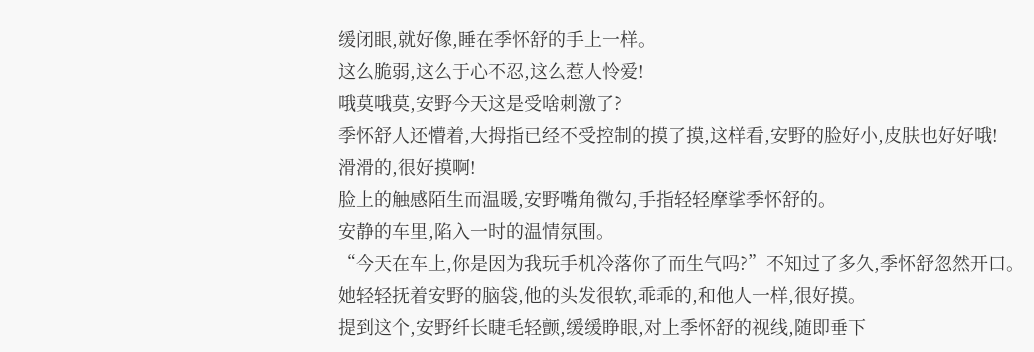缓闭眼,就好像,睡在季怀舒的手上一样。
这么脆弱,这么于心不忍,这么惹人怜爱!
哦莫哦莫,安野今天这是受啥刺激了?
季怀舒人还懵着,大拇指已经不受控制的摸了摸,这样看,安野的脸好小,皮肤也好好哦!
滑滑的,很好摸啊!
脸上的触感陌生而温暖,安野嘴角微勾,手指轻轻摩挲季怀舒的。
安静的车里,陷入一时的温情氛围。
“今天在车上,你是因为我玩手机冷落你了而生气吗?”不知过了多久,季怀舒忽然开口。
她轻轻抚着安野的脑袋,他的头发很软,乖乖的,和他人一样,很好摸。
提到这个,安野纤长睫毛轻颤,缓缓睁眼,对上季怀舒的视线,随即垂下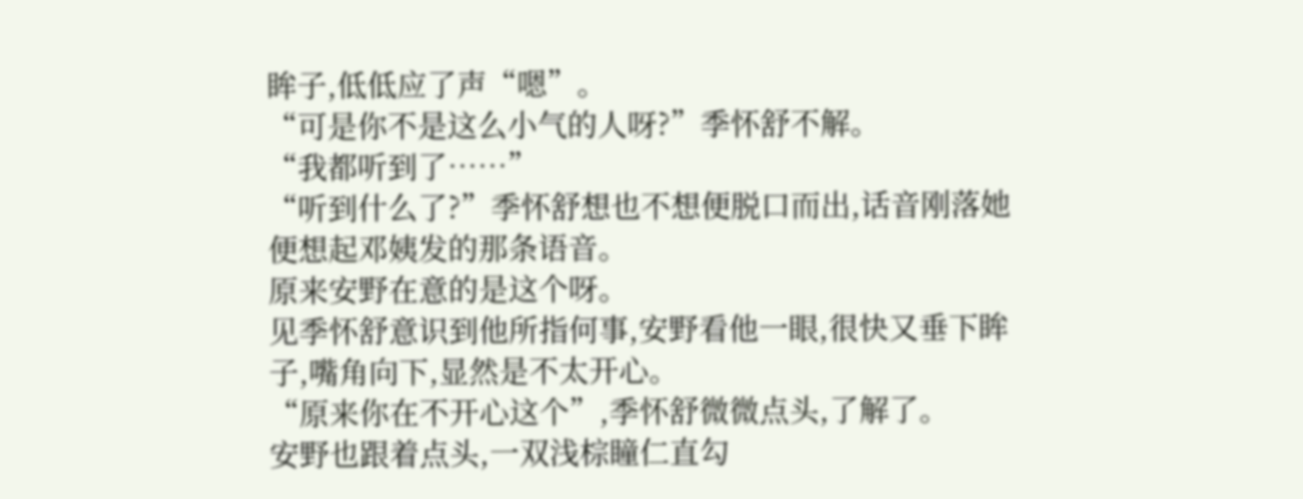眸子,低低应了声“嗯”。
“可是你不是这么小气的人呀?”季怀舒不解。
“我都听到了……”
“听到什么了?”季怀舒想也不想便脱口而出,话音刚落她便想起邓姨发的那条语音。
原来安野在意的是这个呀。
见季怀舒意识到他所指何事,安野看他一眼,很快又垂下眸子,嘴角向下,显然是不太开心。
“原来你在不开心这个”,季怀舒微微点头,了解了。
安野也跟着点头,一双浅棕瞳仁直勾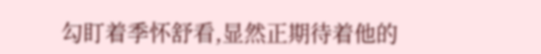勾盯着季怀舒看,显然正期待着他的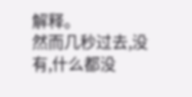解释。
然而几秒过去,没有,什么都没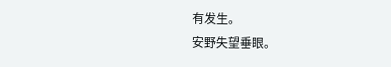有发生。
安野失望垂眼。